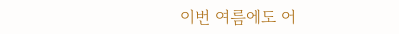이번 여름에도 어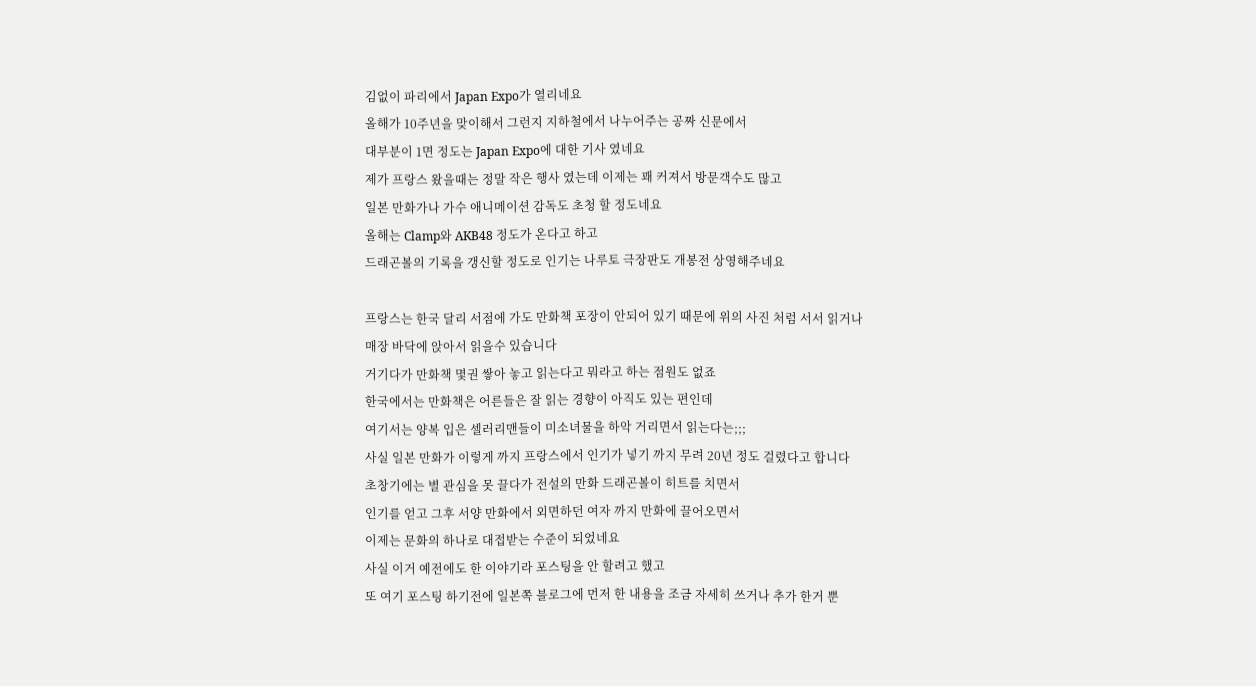김없이 파리에서 Japan Expo가 열리네요
올해가 10주년을 맞이해서 그런지 지하철에서 나누어주는 공짜 신문에서
대부분이 1면 정도는 Japan Expo에 대한 기사 였네요
제가 프랑스 왔을때는 정말 작은 행사 였는데 이제는 꽤 커져서 방문객수도 많고
일본 만화가나 가수 애니메이션 감독도 초청 할 정도네요
올해는 Clamp와 AKB48 정도가 온다고 하고
드래곤볼의 기록을 갱신할 정도로 인기는 나루토 극장판도 개봉전 상영해주네요

프랑스는 한국 달리 서점에 가도 만화책 포장이 안되어 있기 때문에 위의 사진 처럼 서서 읽거나
매장 바닥에 앉아서 읽을수 있습니다
거기다가 만화책 몇권 쌓아 놓고 읽는다고 뭐라고 하는 점원도 없죠
한국에서는 만화책은 어른들은 잘 읽는 경향이 아직도 있는 편인데
여기서는 양복 입은 셀러리맨들이 미소녀물을 하악 거리면서 읽는다는;;;
사실 일본 만화가 이렇게 까지 프랑스에서 인기가 넣기 까지 무려 20년 정도 걸렸다고 합니다
초창기에는 별 관심을 못 끌다가 전설의 만화 드래곤볼이 히트를 치면서
인기를 얻고 그후 서양 만화에서 외면하던 여자 까지 만화에 끌어오면서
이제는 문화의 하나로 대접받는 수준이 되었네요
사실 이거 예전에도 한 이야기라 포스팅을 안 할려고 했고
또 여기 포스팅 하기전에 일본쪽 블로그에 먼저 한 내용을 조금 자세히 쓰거나 추가 한거 뿐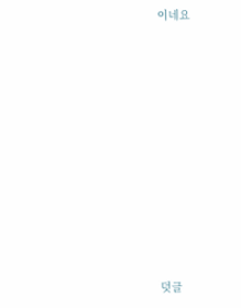이네요











덧글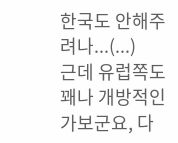한국도 안해주려나...(...)
근데 유럽쪽도 꽤나 개방적인가보군요, 다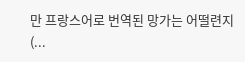만 프랑스어로 번역된 망가는 어떨련지(...